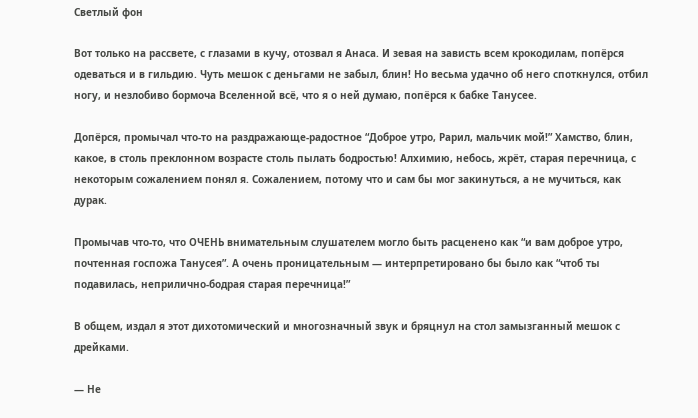Светлый фон

Вот только на рассвете, с глазами в кучу, отозвал я Анаса. И зевая на зависть всем крокодилам, попёрся одеваться и в гильдию. Чуть мешок с деньгами не забыл, блин! Но весьма удачно об него споткнулся, отбил ногу, и незлобиво бормоча Вселенной всё, что я о ней думаю, попёрся к бабке Танусее.

Допёрся, промычал что-то на раздражающе-радостное “Доброе утро, Рарил, мальчик мой!” Хамство, блин, какое, в столь преклонном возрасте столь пылать бодростью! Алхимию, небось, жрёт, старая перечница, с некоторым сожалением понял я. Сожалением, потому что и сам бы мог закинуться, а не мучиться, как дурак.

Промычав что-то, что ОЧЕНЬ внимательным слушателем могло быть расценено как “и вам доброе утро, почтенная госпожа Танусея”. А очень проницательным — интерпретировано бы было как “чтоб ты подавилась, неприлично-бодрая старая перечница!”

В общем, издал я этот дихотомический и многозначный звук и бряцнул на стол замызганный мешок с дрейками.

— Не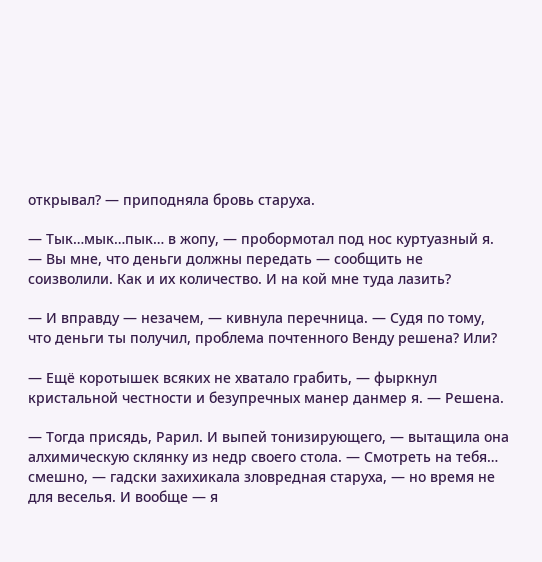открывал? — приподняла бровь старуха.

— Тык…мык…пык… в жопу, — пробормотал под нос куртуазный я. — Вы мне, что деньги должны передать — сообщить не соизволили. Как и их количество. И на кой мне туда лазить?

— И вправду — незачем, — кивнула перечница. — Судя по тому, что деньги ты получил, проблема почтенного Венду решена? Или?

— Ещё коротышек всяких не хватало грабить, — фыркнул кристальной честности и безупречных манер данмер я. — Решена.

— Тогда присядь, Рарил. И выпей тонизирующего, — вытащила она алхимическую склянку из недр своего стола. — Смотреть на тебя… смешно, — гадски захихикала зловредная старуха, — но время не для веселья. И вообще — я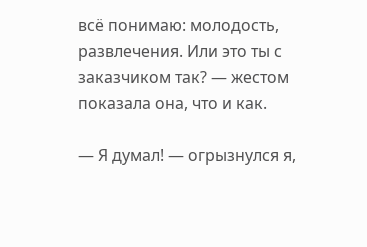всё понимаю: молодость, развлечения. Или это ты с заказчиком так? — жестом показала она, что и как.

— Я думал! — огрызнулся я,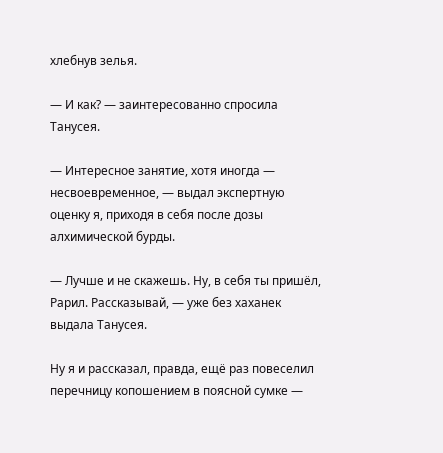хлебнув зелья.

— И как? — заинтересованно спросила Танусея.

— Интересное занятие, хотя иногда — несвоевременное, — выдал экспертную оценку я, приходя в себя после дозы алхимической бурды.

— Лучше и не скажешь. Ну, в себя ты пришёл, Рарил. Рассказывай, — уже без хаханек выдала Танусея.

Ну я и рассказал, правда, ещё раз повеселил перечницу копошением в поясной сумке —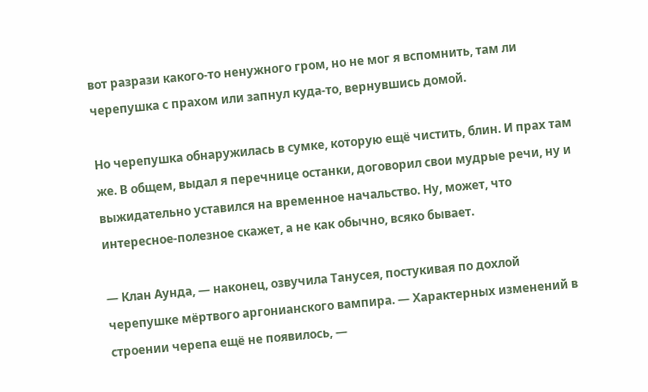вот разрази какого-то ненужного гром, но не мог я вспомнить, там ли черепушка с прахом или запнул куда-то, вернувшись домой.

Но черепушка обнаружилась в сумке, которую ещё чистить, блин. И прах там же. В общем, выдал я перечнице останки, договорил свои мудрые речи, ну и выжидательно уставился на временное начальство. Ну, может, что интересное-полезное скажет, а не как обычно, всяко бывает.

— Клан Аунда, — наконец, озвучила Танусея, постукивая по дохлой черепушке мёртвого аргонианского вампира. — Характерных изменений в строении черепа ещё не появилось, —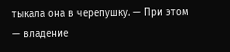тыкала она в черепушку. — При этом — владение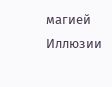магией Иллюзии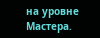на уровне Мастера.